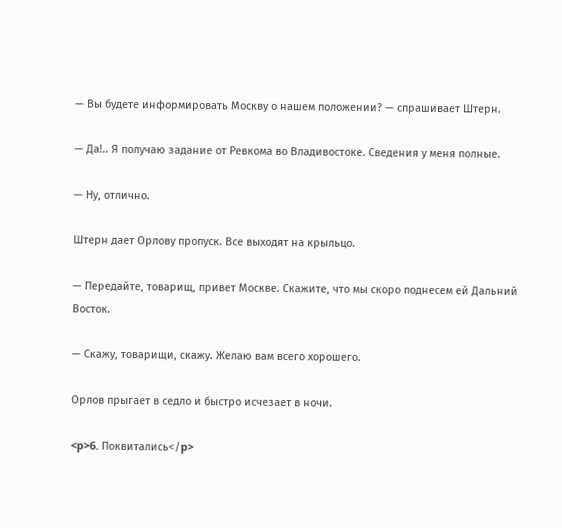— Вы будете информировать Москву о нашем положении? — спрашивает Штерн.

— Да!.. Я получаю задание от Ревкома во Владивостоке. Сведения у меня полные.

— Ну, отлично.

Штерн дает Орлову пропуск. Все выходят на крыльцо.

— Передайте, товарищ, привет Москве. Скажите, что мы скоро поднесем ей Дальний Восток.

— Скажу, товарищи, скажу. Желаю вам всего хорошего.

Орлов прыгает в седло и быстро исчезает в ночи.

<p>6. Поквитались</p>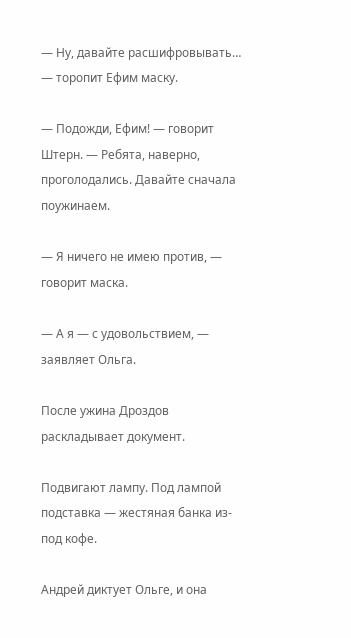— Ну, давайте расшифровывать… — торопит Ефим маску.

— Подожди, Ефим! — говорит Штерн. — Ребята, наверно, проголодались. Давайте сначала поужинаем.

— Я ничего не имею против, — говорит маска.

— А я — с удовольствием, — заявляет Ольга.

После ужина Дроздов раскладывает документ.

Подвигают лампу. Под лампой подставка — жестяная банка из-под кофе.

Андрей диктует Ольге, и она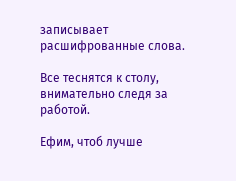записывает расшифрованные слова.

Все теснятся к столу, внимательно следя за работой.

Ефим, чтоб лучше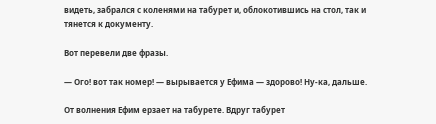видеть, забрался с коленями на табурет и, облокотившись на стол, так и тянется к документу.

Вот перевели две фразы.

— Ого! вот так номер! — вырывается у Ефима — здорово! Ну-ка, дальше.

От волнения Ефим ерзает на табурете. Вдруг табурет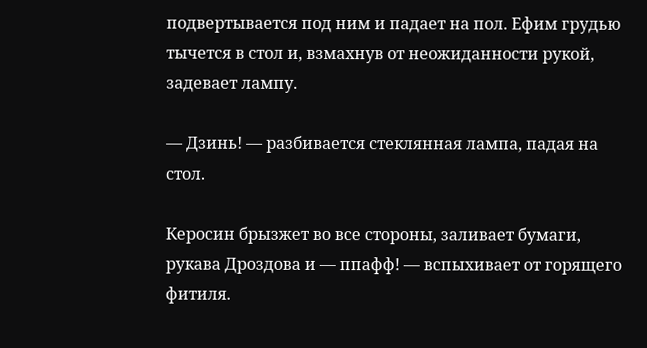подвертывается под ним и падает на пол. Ефим грудью тычется в стол и, взмахнув от неожиданности рукой, задевает лампу.

— Дзинь! — разбивается стеклянная лампа, падая на стол.

Керосин брызжет во все стороны, заливает бумаги, рукава Дроздова и — ппафф! — вспыхивает от горящего фитиля.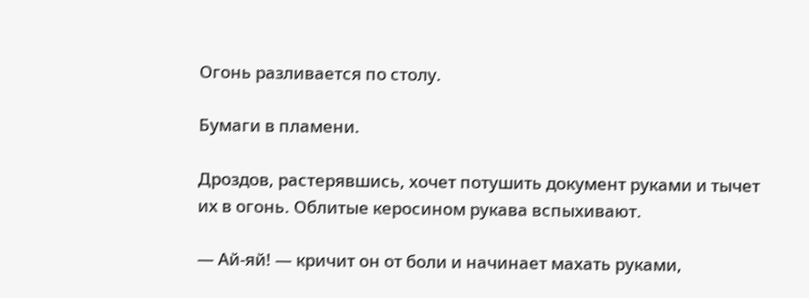Огонь разливается по столу.

Бумаги в пламени.

Дроздов, растерявшись, хочет потушить документ руками и тычет их в огонь. Облитые керосином рукава вспыхивают.

— Ай-яй! — кричит он от боли и начинает махать руками,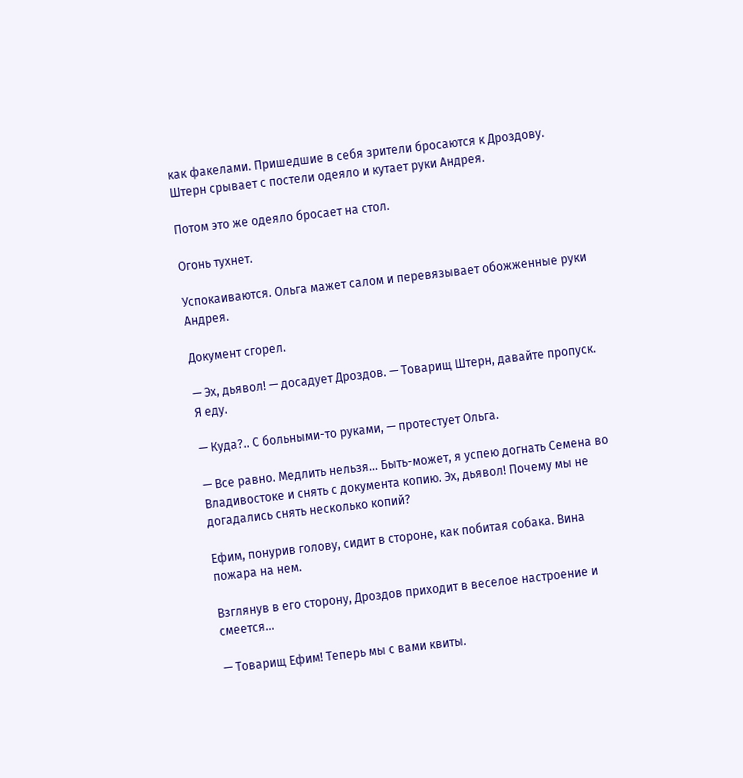как факелами. Пришедшие в себя зрители бросаются к Дроздову. Штерн срывает с постели одеяло и кутает руки Андрея.

Потом это же одеяло бросает на стол.

Огонь тухнет.

Успокаиваются. Ольга мажет салом и перевязывает обожженные руки Андрея.

Документ сгорел.

— Эх, дьявол! — досадует Дроздов. — Товарищ Штерн, давайте пропуск. Я еду.

— Куда?.. С больными-то руками, — протестует Ольга.

— Все равно. Медлить нельзя… Быть-может, я успею догнать Семена во Владивостоке и снять с документа копию. Эх, дьявол! Почему мы не догадались снять несколько копий?

Ефим, понурив голову, сидит в стороне, как побитая собака. Вина пожара на нем.

Взглянув в его сторону, Дроздов приходит в веселое настроение и смеется…

— Товарищ Ефим! Теперь мы с вами квиты.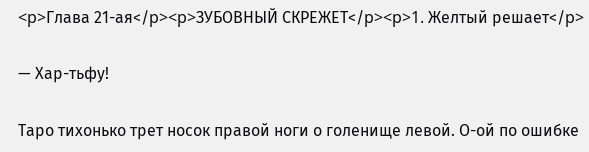<p>Глава 21-ая</p><p>ЗУБОВНЫЙ СКРЕЖЕТ</p><p>1. Желтый решает</p>

— Хар-тьфу!

Таро тихонько трет носок правой ноги о голенище левой. О-ой по ошибке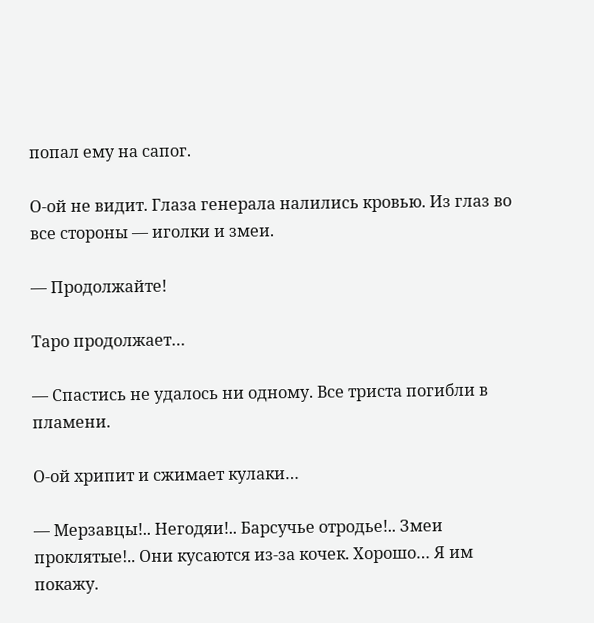попал ему на сапог.

О-ой не видит. Глаза генерала налились кровью. Из глаз во все стороны — иголки и змеи.

— Продолжайте!

Таро продолжает…

— Спастись не удалось ни одному. Все триста погибли в пламени.

О-ой хрипит и сжимает кулаки…

— Мерзавцы!.. Негодяи!.. Барсучье отродье!.. Змеи проклятые!.. Они кусаются из-за кочек. Хорошо… Я им покажу.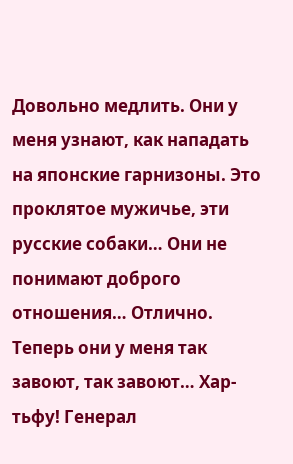Довольно медлить. Они у меня узнают, как нападать на японские гарнизоны. Это проклятое мужичье, эти русские собаки… Они не понимают доброго отношения… Отлично. Теперь они у меня так завоют, так завоют… Хар-тьфу! Генерал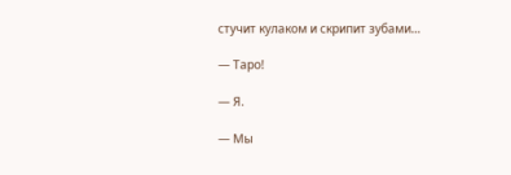стучит кулаком и скрипит зубами…

— Таро!

— Я.

— Мы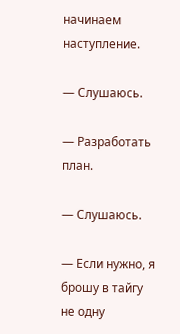начинаем наступление.

— Слушаюсь.

— Разработать план.

— Слушаюсь.

— Если нужно, я брошу в тайгу не одну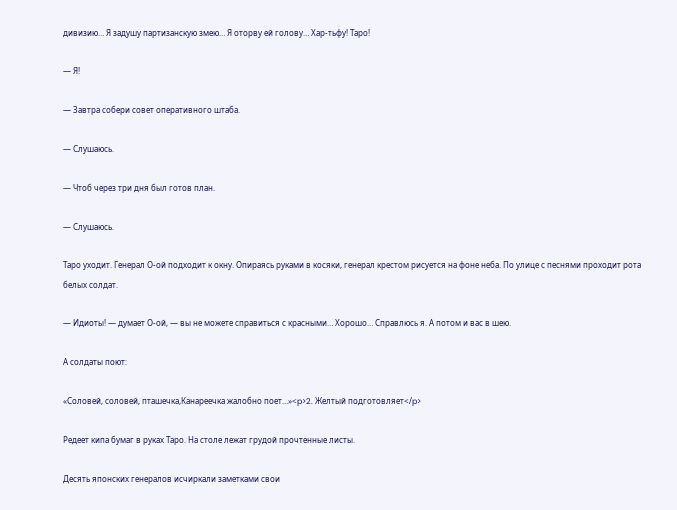дивизию… Я задушу партизанскую змею… Я оторву ей голову… Хар-тьфу! Таро!

— Я!

— Завтра собери совет оперативного штаба.

— Слушаюсь.

— Чтоб через три дня был готов план.

— Слушаюсь.

Таро уходит. Генерал О-ой подходит к окну. Опираясь руками в косяки, генерал крестом рисуется на фоне неба. По улице с песнями проходит рота белых солдат.

— Идиоты! — думает О-ой, — вы не можете справиться с красными… Хорошо… Справлюсь я. А потом и вас в шею.

А солдаты поют:

«Соловей, соловей, пташечка,Канареечка жалобно поет…»<p>2. Желтый подготовляет</p>

Редеет кипа бумаг в руках Таро. На столе лежат грудой прочтенные листы.

Десять японских генералов исчиркали заметками свои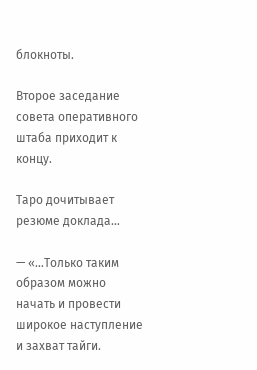блокноты.

Второе заседание совета оперативного штаба приходит к концу.

Таро дочитывает резюме доклада…

— «…Только таким образом можно начать и провести широкое наступление и захват тайги.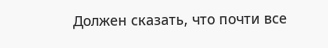Должен сказать, что почти все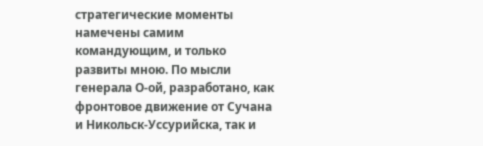стратегические моменты намечены самим командующим, и только развиты мною. По мысли генерала О-ой, разработано, как фронтовое движение от Сучана и Никольск-Уссурийска, так и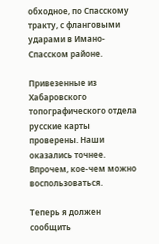обходное, по Спасскому тракту, с фланговыми ударами в Имано-Спасском районе.

Привезенные из Хабаровского топографического отдела русские карты проверены. Наши оказались точнее. Впрочем, кое-чем можно воспользоваться.

Теперь я должен сообщить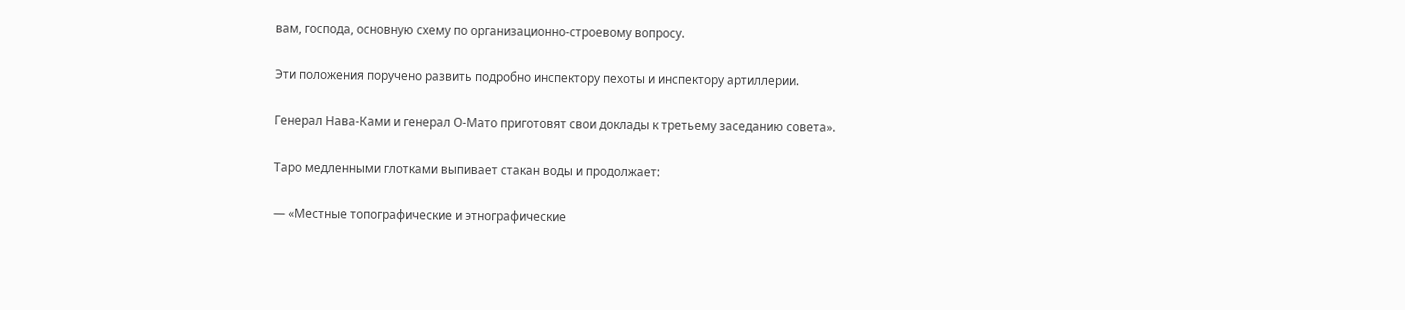вам, господа, основную схему по организационно-строевому вопросу.

Эти положения поручено развить подробно инспектору пехоты и инспектору артиллерии.

Генерал Нава-Ками и генерал О-Мато приготовят свои доклады к третьему заседанию совета».

Таро медленными глотками выпивает стакан воды и продолжает:

— «Местные топографические и этнографические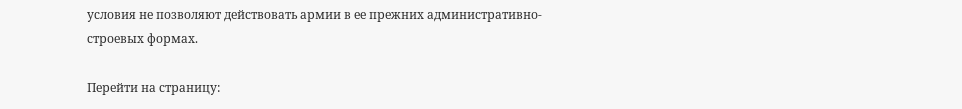условия не позволяют действовать армии в ее прежних административно-строевых формах.

Перейти на страницу: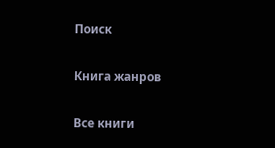Поиск

Книга жанров

Все книги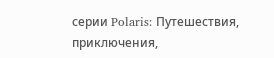серии Polaris: Путешествия, приключения,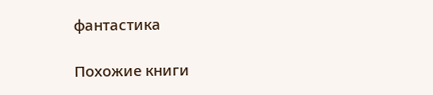фантастика

Похожие книги